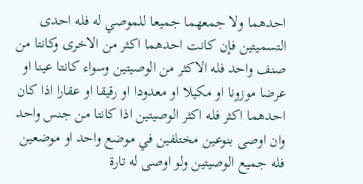احدهما ولا جمعهما جميعا للموصي له فله احدى التسميتين فإن كانت احدهما اكثر من الاخرى وكانتا من صنف واحد فله الاكثر من الوصيتين وسواء كانتا عينا او عرضا موزونا او مكيلا او معدودا او رقيقا او عقارا اذا كان احدهما اكثر فله اكثر الوصيتين اذا كانتا من جنس واحد وان اوصى بنوعين مختلفين في موضع واحد او موضعين فله جميع الوصيتين ولو اوصى له تارة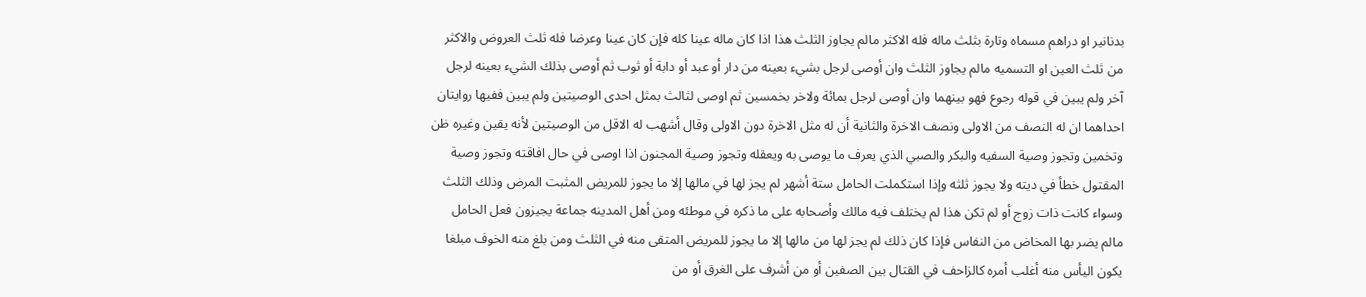بدنانير او دراهم مسماه وتارة بثلث ماله فله الاكثر مالم يجاوز الثلث هذا اذا كان ماله عينا كله فإن كان عينا وعرضا فله ثلث العروض والاكثر من ثلث العين او التسميه مالم يجاوز الثلث وان أوصى لرجل بشيء بعينه من دار أو عبد أو دابة أو ثوب ثم أوصى بذلك الشيء بعينه لرجل آخر ولم يبين في قوله رجوع فهو بينهما وان أوصى لرجل بمائة ولاخر بخمسين ثم اوصى لثالث بمثل احدى الوصيتين ولم يبين ففيها روايتان احداهما ان له النصف من الاولى ونصف الاخرة والثانية أن له مثل الاخرة دون الاولى وقال أشهب له الاقل من الوصيتين لأنه يقين وغيره ظن وتخمين وتجوز وصية السفيه والبكر والصبي الذي يعرف ما يوصى به ويعقله وتجوز وصية المجنون اذا اوصى في حال افاقته وتجوز وصية المقتول خطأ في ديته ولا يجوز ثلثه وإذا استكملت الحامل ستة أشهر لم يجز لها في مالها إلا ما يجوز للمريض المثبت المرض وذلك الثلث وسواء كانت ذات زوج أو لم تكن هذا لم يختلف فيه مالك وأصحابه على ما ذكره في موطئه ومن أهل المدينه جماعة يجيزون فعل الحامل مالم يضر بها المخاض من النفاس فإذا كان ذلك لم يجز لها من مالها إلا ما يجوز للمريض المتقى منه في الثلث ومن بلغ منه الخوف مبلغا يكون اليأس منه أغلب أمره كالزاحف في القتال بين الصفين أو من أشرف على الغرق أو من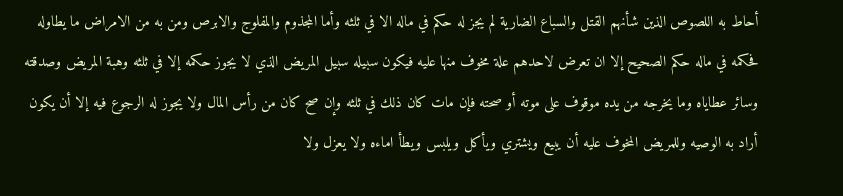أحاط به اللصوص الذين شأنهم القتل والسباع الضارية لم يجز له حكم في ماله الا في ثلثه وأما المجذوم والمفلوج والابرص ومن به من الامراض ما يطاوله فحكمه في ماله حكم الصحيح إلا ان تعرض لاحدهم علة مخوف منها عليه فيكون سبيله سبيل المريض الذي لا يجوز حكمه إلا في ثلثه وهبة المريض وصدقته وسائر عطاياه وما يخرجه من يده موقوف على موته أو صحته فإن مات كان ذلك في ثلثه وإن صح كان من رأس المال ولا يجوز له الرجوع فيه إلا أن يكون أراد به الوصيه وللمريض المخوف عليه أن يبيع ويشتري ويأكل ويلبس ويطأ اماءه ولا يعزل ولا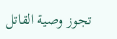تجوز وصية القاتل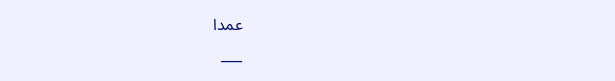عمدا
___